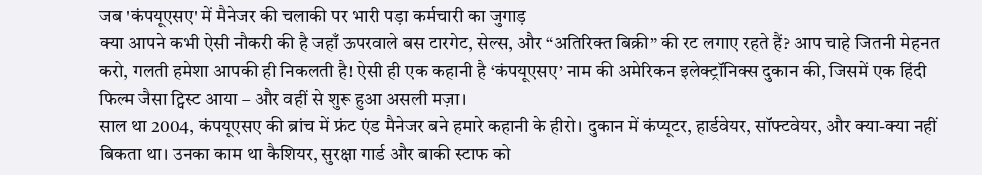जब 'कंपयूएसए' में मैनेजर की चलाकी पर भारी पड़ा कर्मचारी का जुगाड़
क्या आपने कभी ऐसी नौकरी की है जहाँ ऊपरवाले बस टारगेट, सेल्स, और “अतिरिक्त बिक्री” की रट लगाए रहते हैं? आप चाहे जितनी मेहनत करो, गलती हमेशा आपकी ही निकलती है! ऐसी ही एक कहानी है ‘कंपयूएसए’ नाम की अमेरिकन इलेक्ट्रॉनिक्स दुकान की, जिसमें एक हिंदी फिल्म जैसा ट्विस्ट आया – और वहीं से शुरू हुआ असली मज़ा।
साल था 2004, कंपयूएसए की ब्रांच में फ्रंट एंड मैनेजर बने हमारे कहानी के हीरो। दुकान में कंप्यूटर, हार्डवेयर, सॉफ्टवेयर, और क्या-क्या नहीं बिकता था। उनका काम था कैशियर, सुरक्षा गार्ड और बाकी स्टाफ को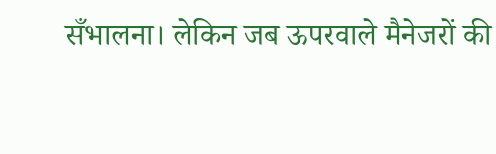सँभालना। लेकिन जब ऊपरवाले मैनेजरों की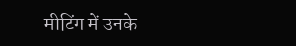मीटिंग में उनके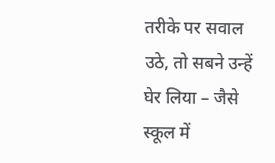तरीके पर सवाल उठे, तो सबने उन्हें घेर लिया – जैसे स्कूल में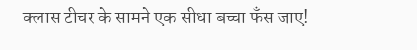क्लास टीचर के सामने एक सीधा बच्चा फँस जाए!